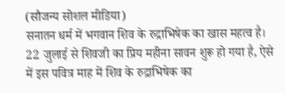(सौजन्य सोशल मीडिया)
सनातन धर्म में भगवान शिव के रुद्राभिषेक का खास महत्व है। 22 जुलाई से शिवजी का प्रिय महीना सावन शुरू हो गया है, ऐसे में इस पवित्र माह में शिव के रुद्राभिषेक का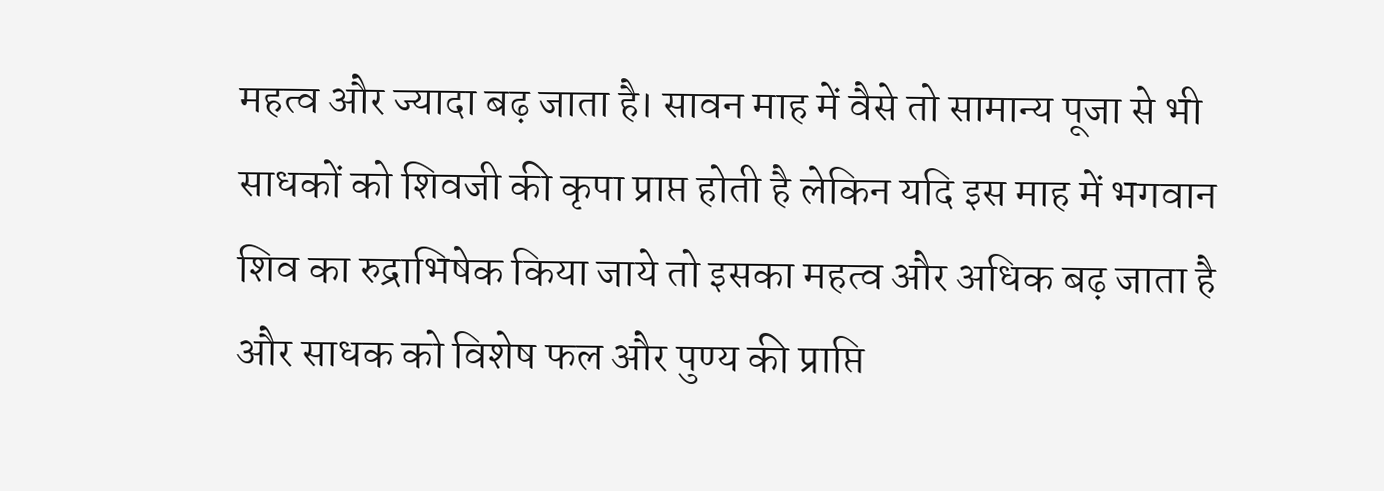महत्व और ज्यादा बढ़ जाता है। सावन माह में वैसे तो सामान्य पूजा से भी साधकों को शिवजी की कृपा प्राप्त होती है लेकिन यदि इस माह में भगवान शिव का रुद्राभिषेक किया जाये तो इसका महत्व और अधिक बढ़ जाता है और साधक को विशेष फल और पुण्य की प्राप्ति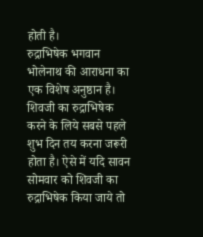होती है।
रुद्राभिषेक भगवान भोलेनाथ की आराधना का एक विशेष अनुष्ठान है। शिवजी का रुद्राभिषेक करने के लिये सबसे पहले शुभ दिन तय करना जरूरी होता है। ऐसे में यदि सावन सोमवार को शिवजी का रुद्राभिषेक किया जाये तो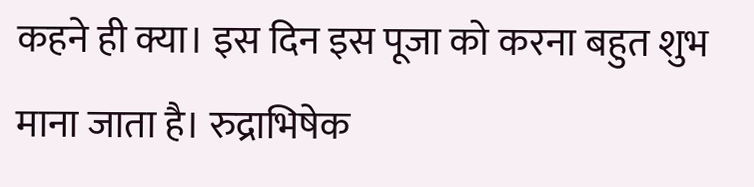कहने ही क्या। इस दिन इस पूजा को करना बहुत शुभ माना जाता है। रुद्राभिषेक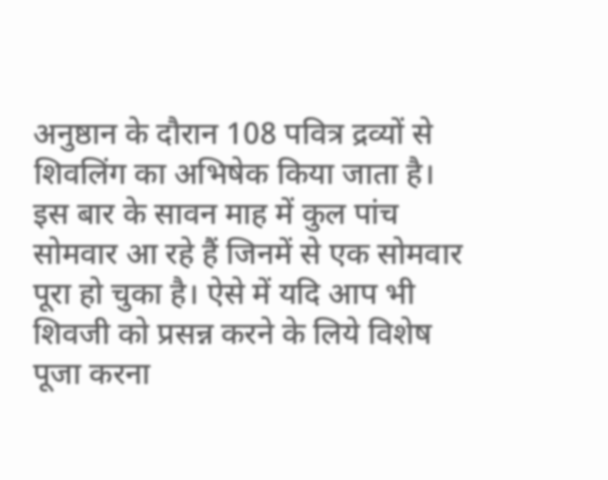अनुष्ठान के दौरान 108 पवित्र द्रव्यों से शिवलिंग का अभिषेक किया जाता है।
इस बार के सावन माह में कुल पांच सोमवार आ रहे हैं जिनमें से एक सोमवार पूरा हो चुका है। ऐसे में यदि आप भी शिवजी को प्रसन्न करने के लिये विशेष पूजा करना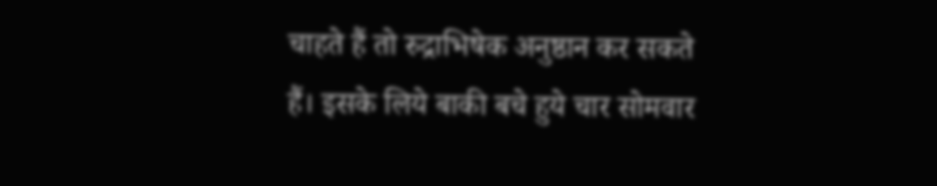चाहते हैं तो रुद्राभिषेक अनुष्ठान कर सकते हैं। इसके लिये बाकी बचे हुये चार सोमवार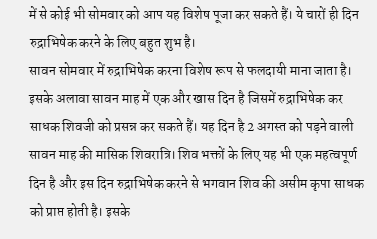में से कोई भी सोमवार को आप यह विशेष पूजा कर सकते हैं। ये चारों ही दिन रुद्राभिषेक करने के लिए बहुत शुभ है।
सावन सोमवार में रुद्राभिषेक करना विशेष रूप से फलदायी माना जाता है। इसके अलावा सावन माह में एक और खास दिन है जिसमें रुद्राभिषेक कर साधक शिवजी को प्रसन्न कर सकते हैं। यह दिन है 2 अगस्त को पड़ने वाली सावन माह की मासिक शिवरात्रि। शिव भक्तों के लिए यह भी एक महत्वपूर्ण दिन है और इस दिन रुद्राभिषेक करने से भगवान शिव की असीम कृपा साधक को प्राप्त होती है। इसके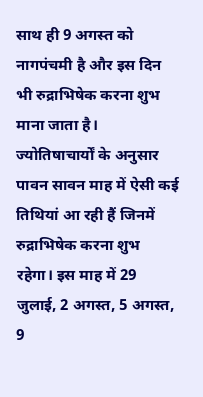साथ ही 9 अगस्त को नागपंचमी है और इस दिन भी रुद्राभिषेक करना शुभ माना जाता है।
ज्योतिषाचार्यों के अनुसार पावन सावन माह में ऐसी कई तिथियां आ रही हैं जिनमें रुद्राभिषेक करना शुभ रहेगा। इस माह में 29 जुलाई, 2 अगस्त, 5 अगस्त, 9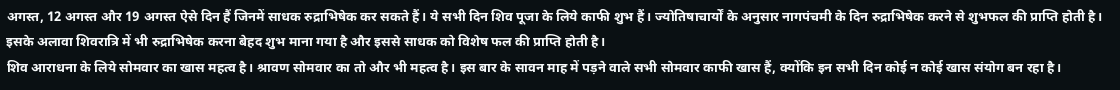अगस्त, 12 अगस्त और 19 अगस्त ऐसे दिन हैं जिनमें साधक रुद्राभिषेक कर सकते हैं। ये सभी दिन शिव पूजा के लिये काफी शुभ हैं। ज्योतिषाचार्यों के अनुसार नागपंचमी के दिन रुद्राभिषेक करने से शुभफल की प्राप्ति होती है। इसके अलावा शिवरात्रि में भी रुद्राभिषेक करना बेहद शुभ माना गया है और इससे साधक को विशेष फल की प्राप्ति होती है।
शिव आराधना के लिये सोमवार का खास महत्व है। श्रावण सोमवार का तो और भी महत्व है। इस बार के सावन माह में पड़ने वाले सभी सोमवार काफी खास हैं, क्योंकि इन सभी दिन कोई न कोई खास संयोग बन रहा है।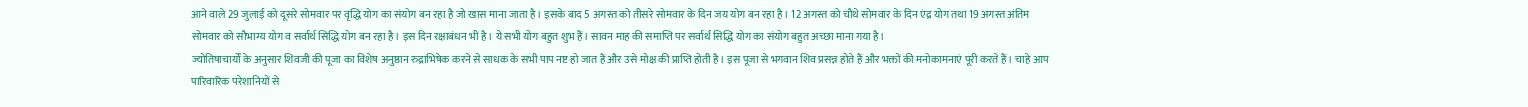आने वाले 29 जुलाई को दूसरे सोमवार पर वृद्धि योग का संयोग बन रहा है जो खास माना जाता है। इसके बाद 5 अगस्त को तीसरे सोमवार के दिन जय योग बन रहा है। 12 अगस्त को चौथे सोमवार के दिन एंद्र योग तथा 19 अगस्त अंतिम सोमवार को सौभाग्य योग व सर्वार्थ सिद्धि योग बन रहा है। इस दिन रक्षाबंधन भी है। ये सभी योग बहुत शुभ हैं। सावन माह की समाप्ति पर सर्वार्थ सिद्धि योग का संयोग बहुत अच्छा माना गया है।
ज्योतिषाचार्यों के अनुसार शिवजी की पूजा का विशेष अनुष्ठान रुद्राभिषेक करने से साधक के सभी पाप नष्ट हो जात हैं और उसे मोक्ष की प्राप्ति होती है। इस पूजा से भगवान शिव प्रसन्न होते हैं और भक्तों की मनोकामनाएं पूरी करते हैं। चाहे आप पारिवारिक परेशानियों से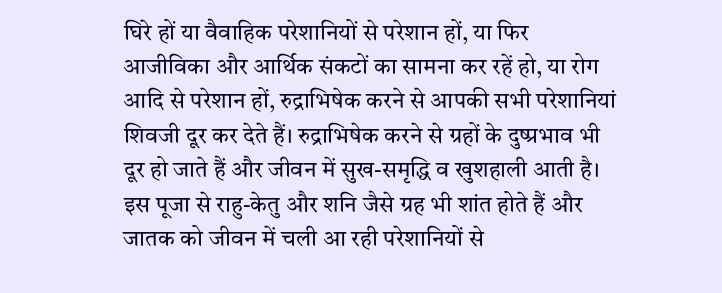घिरे हों या वैवाहिक परेशानियों से परेशान हों, या फिर आजीविका और आर्थिक संकटों का सामना कर रहें हो, या रोग आदि से परेशान हों, रुद्राभिषेक करने से आपकी सभी परेशानियां शिवजी दूर कर देते हैं। रुद्राभिषेक करने से ग्रहों के दुष्प्रभाव भी दूर हो जाते हैं और जीवन में सुख-समृद्धि व खुशहाली आती है। इस पूजा से राहु-केतु और शनि जैसे ग्रह भी शांत होते हैं और जातक को जीवन में चली आ रही परेशानियों से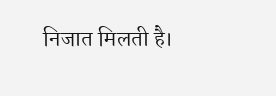निजात मिलती है।